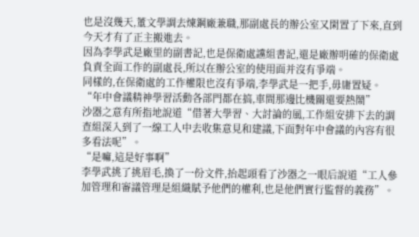也是沒幾天,董文學調去煉鋼廠兼職,那副處長的辦公室又閑置了下來,直到今天才有了正主搬進去。
因為李學武是廠里的副書記,也是保衛處讜組書記,還是廠辦明確的保衛處負責全面工作的副處長,所以在辦公室的使用面并沒有爭端。
同樣的,在保衛處的工作權限也沒有爭端,李學武是一把手,毋庸置疑。
“年中會議精神學習活動各部門都在搞,車間那邊比機關還要熱鬧”
沙器之意有所指地說道“借著大學習、大討論的風,工作組安排下去的調查組深入到了一線工人中去收集意見和建議,下面對年中會議的內容有很多看法呢”。
“是嘛,這是好事啊”
李學武挑了挑眉毛,換了一份文件,抬起頭看了沙器之一眼后說道“工人參加管理和審議管理是組織賦予他們的權利,也是他們實行監督的義務”。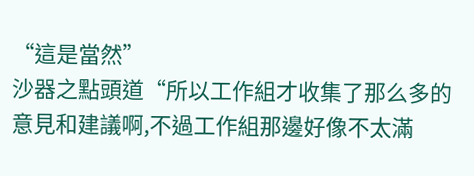“這是當然”
沙器之點頭道“所以工作組才收集了那么多的意見和建議啊,不過工作組那邊好像不太滿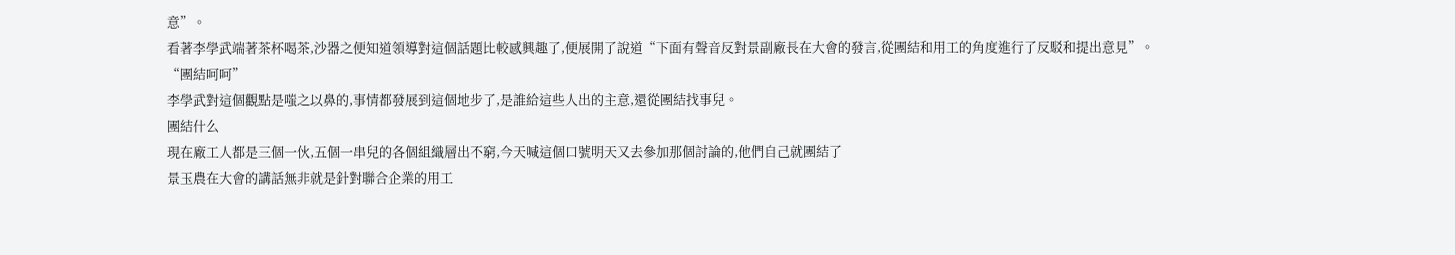意”。
看著李學武端著茶杯喝茶,沙器之便知道領導對這個話題比較感興趣了,便展開了說道“下面有聲音反對景副廠長在大會的發言,從團結和用工的角度進行了反駁和提出意見”。
“團結呵呵”
李學武對這個觀點是嗤之以鼻的,事情都發展到這個地步了,是誰給這些人出的主意,還從團結找事兒。
團結什么
現在廠工人都是三個一伙,五個一串兒的各個組織層出不窮,今天喊這個口號明天又去參加那個討論的,他們自己就團結了
景玉農在大會的講話無非就是針對聯合企業的用工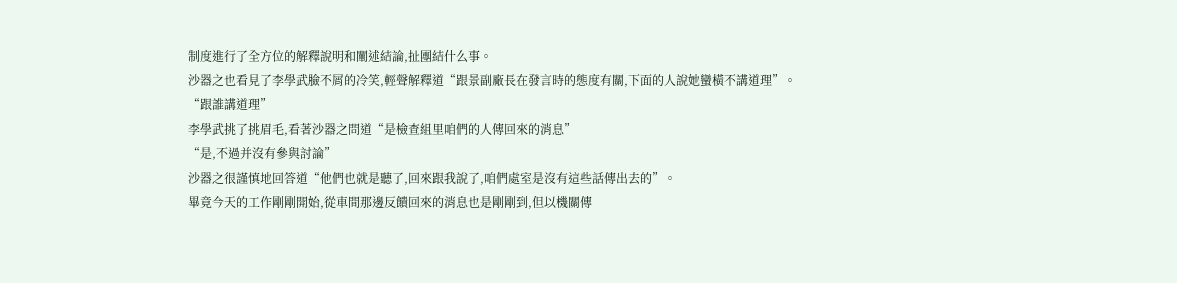制度進行了全方位的解釋說明和闡述結論,扯團結什么事。
沙器之也看見了李學武臉不屑的冷笑,輕聲解釋道“跟景副廠長在發言時的態度有關,下面的人說她蠻橫不講道理”。
“跟誰講道理”
李學武挑了挑眉毛,看著沙器之問道“是檢查組里咱們的人傳回來的消息”
“是,不過并沒有參與討論”
沙器之很謹慎地回答道“他們也就是聽了,回來跟我說了,咱們處室是沒有這些話傳出去的”。
畢竟今天的工作剛剛開始,從車間那邊反饋回來的消息也是剛剛到,但以機關傳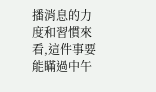播消息的力度和習慣來看,這件事要能瞞過中午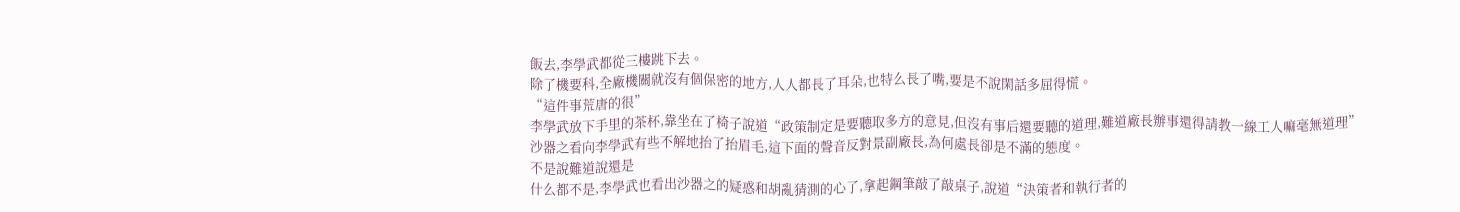飯去,李學武都從三樓跳下去。
除了機要科,全廠機關就沒有個保密的地方,人人都長了耳朵,也特么長了嘴,要是不說閑話多屈得慌。
“這件事荒唐的很”
李學武放下手里的茶杯,靠坐在了椅子說道“政策制定是要聽取多方的意見,但沒有事后還要聽的道理,難道廠長辦事還得請教一線工人嘛毫無道理”
沙器之看向李學武有些不解地抬了抬眉毛,這下面的聲音反對景副廠長,為何處長卻是不滿的態度。
不是說難道說還是
什么都不是,李學武也看出沙器之的疑惑和胡亂猜測的心了,拿起鋼筆敲了敲桌子,說道“決策者和執行者的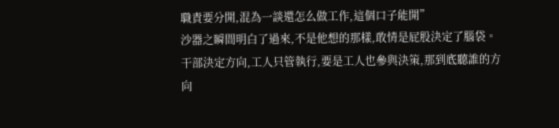職責要分開,混為一談還怎么做工作,這個口子能開”
沙器之瞬間明白了過來,不是他想的那樣,敢情是屁股決定了腦袋。
干部決定方向,工人只管執行,要是工人也參與決策,那到底聽誰的方向